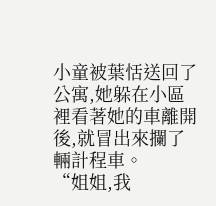小童被葉恬送回了公寓,她躲在小區裡看著她的車離開後,就冒出來攔了輛計程車。
“姐姐,我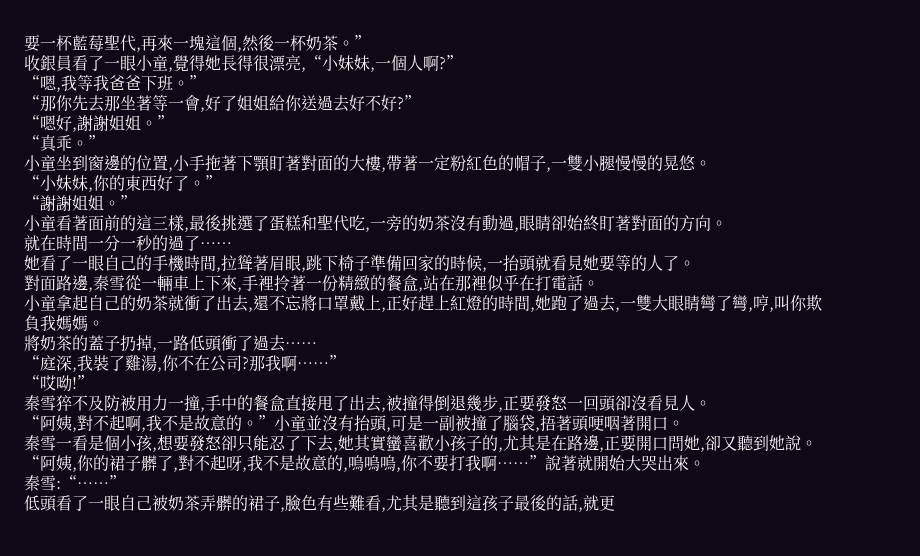要一杯藍莓聖代,再來一塊這個,然後一杯奶茶。”
收銀員看了一眼小童,覺得她長得很漂亮,“小妹妹,一個人啊?”
“嗯,我等我爸爸下班。”
“那你先去那坐著等一會,好了姐姐給你送過去好不好?”
“嗯好,謝謝姐姐。”
“真乖。”
小童坐到窗邊的位置,小手拖著下顎盯著對面的大樓,帶著一定粉紅色的帽子,一雙小腿慢慢的晃悠。
“小妹妹,你的東西好了。”
“謝謝姐姐。”
小童看著面前的這三樣,最後挑選了蛋糕和聖代吃,一旁的奶茶沒有動過,眼睛卻始終盯著對面的方向。
就在時間一分一秒的過了……
她看了一眼自己的手機時間,拉聳著眉眼,跳下椅子準備回家的時候,一抬頭就看見她要等的人了。
對面路邊,秦雪從一輛車上下來,手裡拎著一份精緻的餐盒,站在那裡似乎在打電話。
小童拿起自己的奶茶就衝了出去,還不忘將口罩戴上,正好趕上紅燈的時間,她跑了過去,一雙大眼睛彎了彎,哼,叫你欺負我媽媽。
將奶茶的蓋子扔掉,一路低頭衝了過去……
“庭深,我裝了雞湯,你不在公司?那我啊……”
“哎呦!”
秦雪猝不及防被用力一撞,手中的餐盒直接甩了出去,被撞得倒退幾步,正要發怒一回頭卻沒看見人。
“阿姨,對不起啊,我不是故意的。”小童並沒有抬頭,可是一副被撞了腦袋,捂著頭哽咽著開口。
秦雪一看是個小孩,想要發怒卻只能忍了下去,她其實蠻喜歡小孩子的,尤其是在路邊,正要開口問她,卻又聽到她說。
“阿姨,你的裙子髒了,對不起呀,我不是故意的,嗚嗚嗚,你不要打我啊……”說著就開始大哭出來。
秦雪:“……”
低頭看了一眼自己被奶茶弄髒的裙子,臉色有些難看,尤其是聽到這孩子最後的話,就更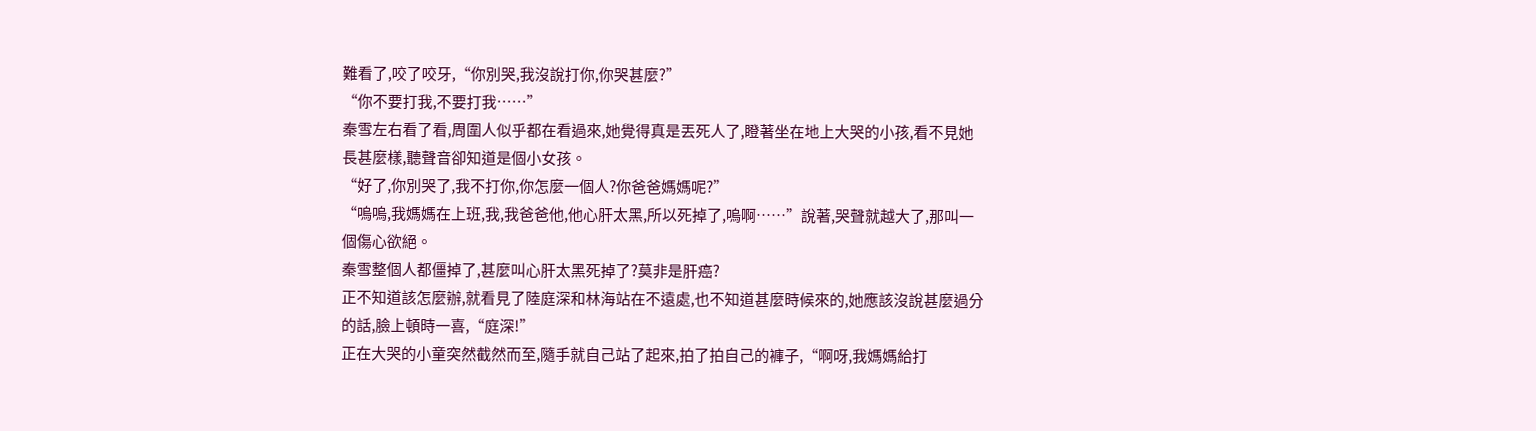難看了,咬了咬牙,“你別哭,我沒說打你,你哭甚麼?”
“你不要打我,不要打我……”
秦雪左右看了看,周圍人似乎都在看過來,她覺得真是丟死人了,瞪著坐在地上大哭的小孩,看不見她長甚麼樣,聽聲音卻知道是個小女孩。
“好了,你別哭了,我不打你,你怎麼一個人?你爸爸媽媽呢?”
“嗚嗚,我媽媽在上班,我,我爸爸他,他心肝太黑,所以死掉了,嗚啊……”說著,哭聲就越大了,那叫一個傷心欲絕。
秦雪整個人都僵掉了,甚麼叫心肝太黑死掉了?莫非是肝癌?
正不知道該怎麼辦,就看見了陸庭深和林海站在不遠處,也不知道甚麼時候來的,她應該沒說甚麼過分的話,臉上頓時一喜,“庭深!”
正在大哭的小童突然截然而至,隨手就自己站了起來,拍了拍自己的褲子,“啊呀,我媽媽給打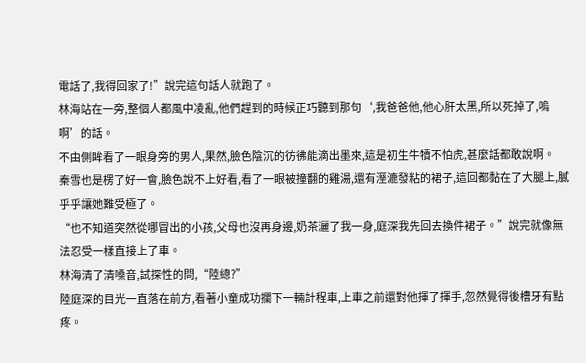電話了,我得回家了!”說完這句話人就跑了。
林海站在一旁,整個人都風中凌亂,他們趕到的時候正巧聽到那句‘,我爸爸他,他心肝太黑,所以死掉了,嗚啊’的話。
不由側眸看了一眼身旁的男人,果然,臉色陰沉的彷彿能滴出墨來,這是初生牛犢不怕虎,甚麼話都敢說啊。
秦雪也是楞了好一會,臉色說不上好看,看了一眼被撞翻的雞湯,還有溼漉發粘的裙子,這回都黏在了大腿上,膩乎乎讓她難受極了。
“也不知道突然從哪冒出的小孩,父母也沒再身邊,奶茶灑了我一身,庭深我先回去換件裙子。”說完就像無法忍受一樣直接上了車。
林海清了清嗓音,試探性的問,“陸總?”
陸庭深的目光一直落在前方,看著小童成功攔下一輛計程車,上車之前還對他揮了揮手,忽然覺得後槽牙有點疼。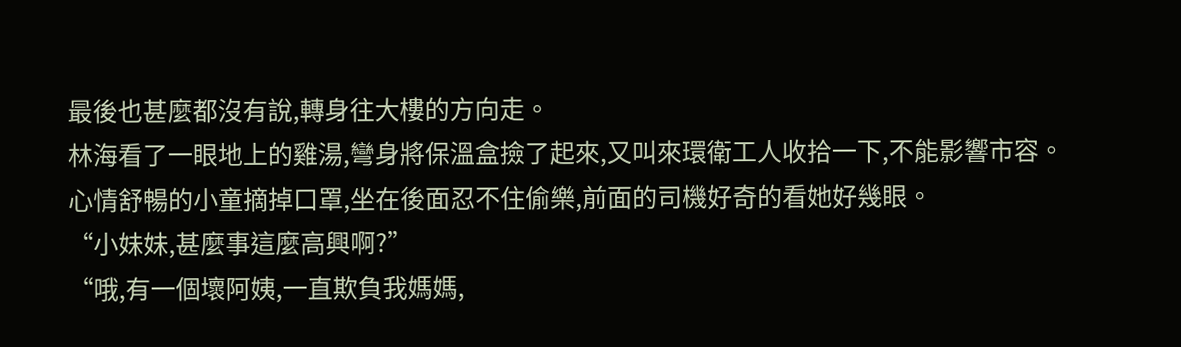最後也甚麼都沒有說,轉身往大樓的方向走。
林海看了一眼地上的雞湯,彎身將保溫盒撿了起來,又叫來環衛工人收拾一下,不能影響市容。
心情舒暢的小童摘掉口罩,坐在後面忍不住偷樂,前面的司機好奇的看她好幾眼。
“小妹妹,甚麼事這麼高興啊?”
“哦,有一個壞阿姨,一直欺負我媽媽,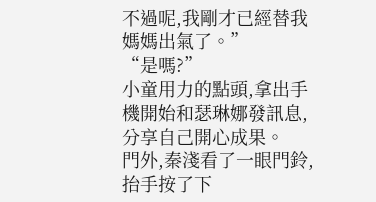不過呢,我剛才已經替我媽媽出氣了。”
“是嗎?”
小童用力的點頭,拿出手機開始和瑟琳娜發訊息,分享自己開心成果。
門外,秦淺看了一眼門鈴,抬手按了下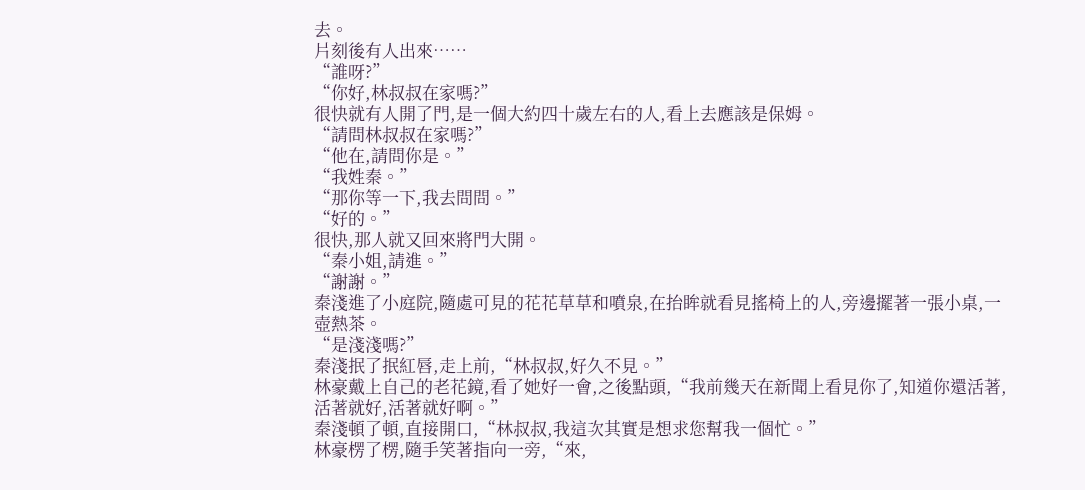去。
片刻後有人出來……
“誰呀?”
“你好,林叔叔在家嗎?”
很快就有人開了門,是一個大約四十歲左右的人,看上去應該是保姆。
“請問林叔叔在家嗎?”
“他在,請問你是。”
“我姓秦。”
“那你等一下,我去問問。”
“好的。”
很快,那人就又回來將門大開。
“秦小姐,請進。”
“謝謝。”
秦淺進了小庭院,隨處可見的花花草草和噴泉,在抬眸就看見搖椅上的人,旁邊擺著一張小桌,一壺熱茶。
“是淺淺嗎?”
秦淺抿了抿紅唇,走上前,“林叔叔,好久不見。”
林豪戴上自己的老花鏡,看了她好一會,之後點頭,“我前幾天在新聞上看見你了,知道你還活著,活著就好,活著就好啊。”
秦淺頓了頓,直接開口,“林叔叔,我這次其實是想求您幫我一個忙。”
林豪楞了楞,隨手笑著指向一旁,“來,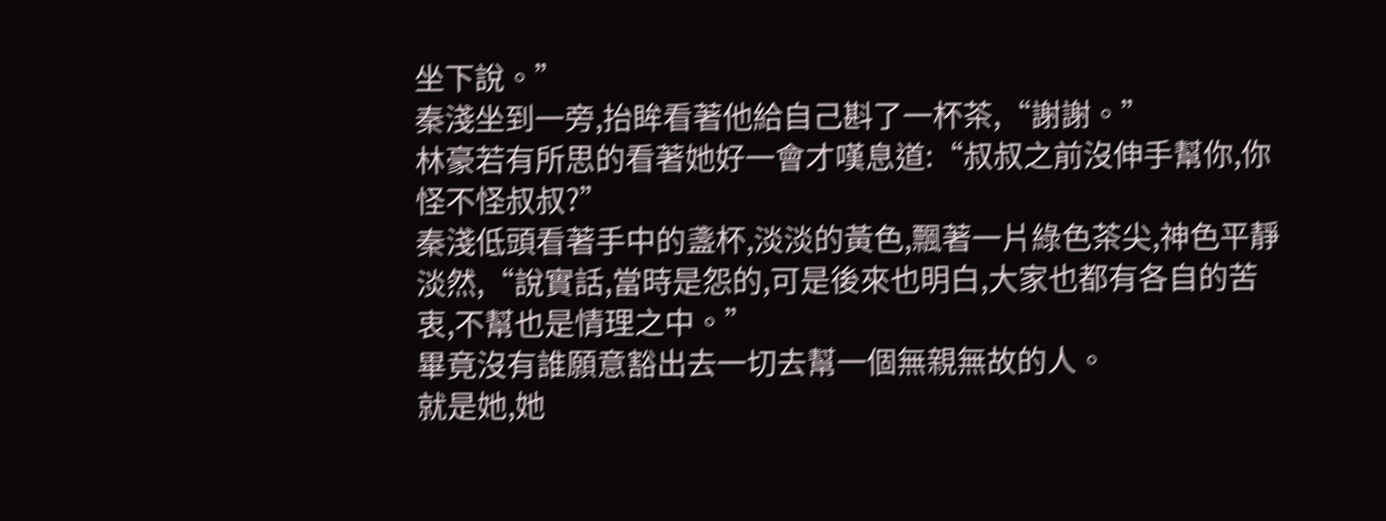坐下說。”
秦淺坐到一旁,抬眸看著他給自己斟了一杯茶,“謝謝。”
林豪若有所思的看著她好一會才嘆息道:“叔叔之前沒伸手幫你,你怪不怪叔叔?”
秦淺低頭看著手中的盞杯,淡淡的黃色,飄著一片綠色茶尖,神色平靜淡然,“說實話,當時是怨的,可是後來也明白,大家也都有各自的苦衷,不幫也是情理之中。”
畢竟沒有誰願意豁出去一切去幫一個無親無故的人。
就是她,她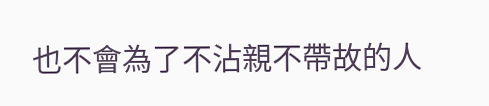也不會為了不沾親不帶故的人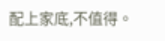配上家底,不值得。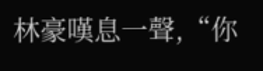林豪嘆息一聲,“你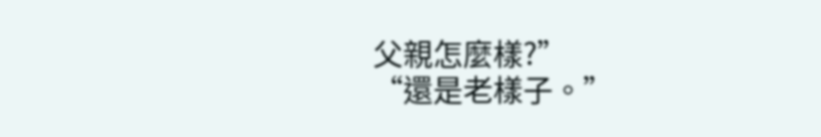父親怎麼樣?”
“還是老樣子。”